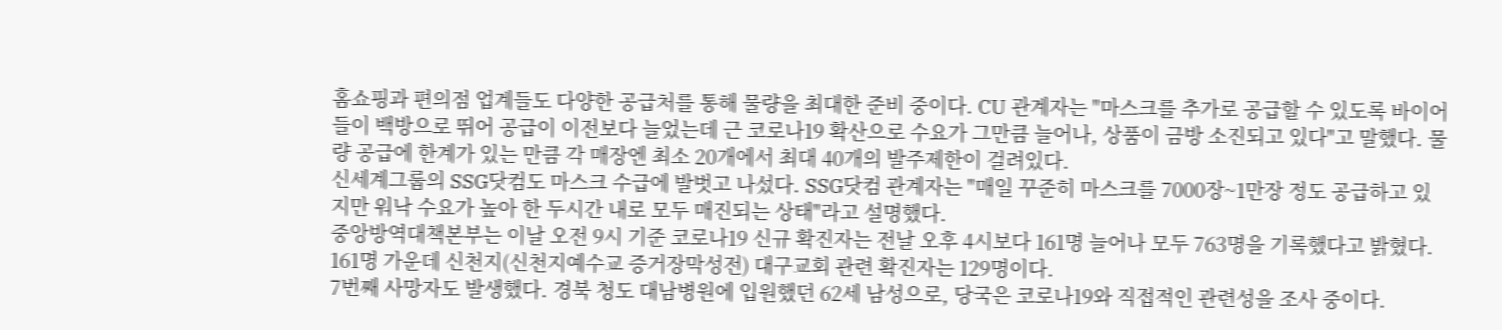홈쇼핑과 편의점 업계들도 다양한 공급처를 통해 물량을 최대한 준비 중이다. CU 관계자는 "마스크를 추가로 공급할 수 있도록 바이어들이 백방으로 뛰어 공급이 이전보다 늘었는데 근 코로나19 확산으로 수요가 그만큼 늘어나, 상품이 금방 소진되고 있다"고 말했다. 물량 공급에 한계가 있는 만큼 각 매장엔 최소 20개에서 최대 40개의 발주제한이 걸려있다.
신세계그룹의 SSG닷컴도 마스크 수급에 발벗고 나섰다. SSG닷컴 관계자는 "매일 꾸준히 마스크를 7000장~1만장 정도 공급하고 있지만 워낙 수요가 높아 한 두시간 내로 모두 매진되는 상태"라고 설명했다.
중앙방역대책본부는 이날 오전 9시 기준 코로나19 신규 확진자는 전날 오후 4시보다 161명 늘어나 모두 763명을 기록했다고 밝혔다. 161명 가운데 신천지(신천지예수교 증거장막성전) 대구교회 관련 확진자는 129명이다.
7번째 사망자도 발생했다. 경북 청도 대남병원에 입원했던 62세 남성으로, 당국은 코로나19와 직접적인 관련성을 조사 중이다.